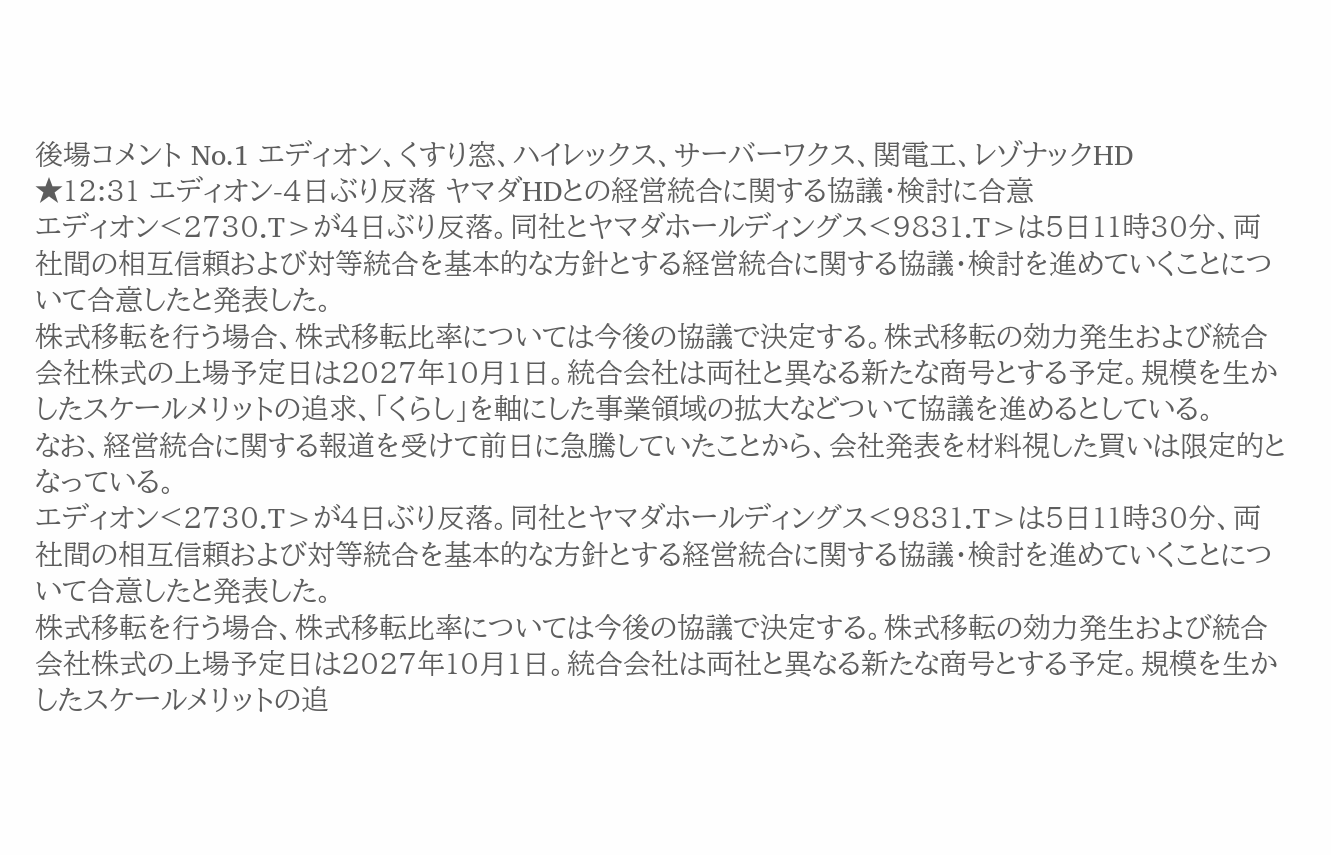後場コメント No.1 エディオン、くすり窓、ハイレックス、サーバーワクス、関電工、レゾナックHD
★12:31 エディオン-4日ぶり反落 ヤマダHDとの経営統合に関する協議・検討に合意
エディオン<2730.T>が4日ぶり反落。同社とヤマダホールディングス<9831.T>は5日11時30分、両社間の相互信頼および対等統合を基本的な方針とする経営統合に関する協議・検討を進めていくことについて合意したと発表した。
株式移転を行う場合、株式移転比率については今後の協議で決定する。株式移転の効力発生および統合会社株式の上場予定日は2027年10月1日。統合会社は両社と異なる新たな商号とする予定。規模を生かしたスケールメリットの追求、「くらし」を軸にした事業領域の拡大などついて協議を進めるとしている。
なお、経営統合に関する報道を受けて前日に急騰していたことから、会社発表を材料視した買いは限定的となっている。
エディオン<2730.T>が4日ぶり反落。同社とヤマダホールディングス<9831.T>は5日11時30分、両社間の相互信頼および対等統合を基本的な方針とする経営統合に関する協議・検討を進めていくことについて合意したと発表した。
株式移転を行う場合、株式移転比率については今後の協議で決定する。株式移転の効力発生および統合会社株式の上場予定日は2027年10月1日。統合会社は両社と異なる新たな商号とする予定。規模を生かしたスケールメリットの追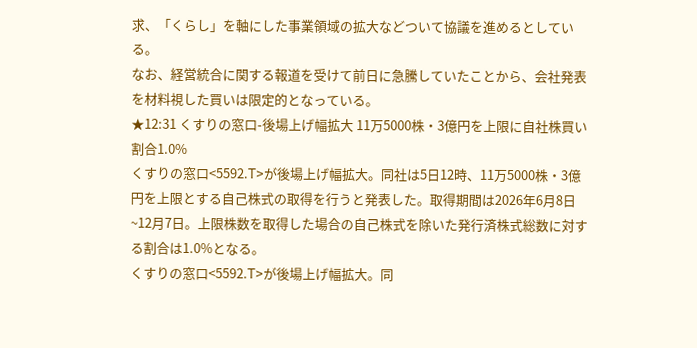求、「くらし」を軸にした事業領域の拡大などついて協議を進めるとしている。
なお、経営統合に関する報道を受けて前日に急騰していたことから、会社発表を材料視した買いは限定的となっている。
★12:31 くすりの窓口-後場上げ幅拡大 11万5000株・3億円を上限に自社株買い 割合1.0%
くすりの窓口<5592.T>が後場上げ幅拡大。同社は5日12時、11万5000株・3億円を上限とする自己株式の取得を行うと発表した。取得期間は2026年6月8日~12月7日。上限株数を取得した場合の自己株式を除いた発行済株式総数に対する割合は1.0%となる。
くすりの窓口<5592.T>が後場上げ幅拡大。同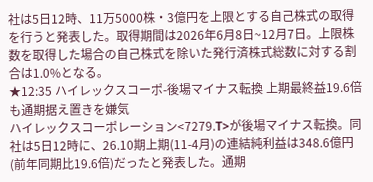社は5日12時、11万5000株・3億円を上限とする自己株式の取得を行うと発表した。取得期間は2026年6月8日~12月7日。上限株数を取得した場合の自己株式を除いた発行済株式総数に対する割合は1.0%となる。
★12:35 ハイレックスコーポ-後場マイナス転換 上期最終益19.6倍も通期据え置きを嫌気
ハイレックスコーポレーション<7279.T>が後場マイナス転換。同社は5日12時に、26.10期上期(11-4月)の連結純利益は348.6億円(前年同期比19.6倍)だったと発表した。通期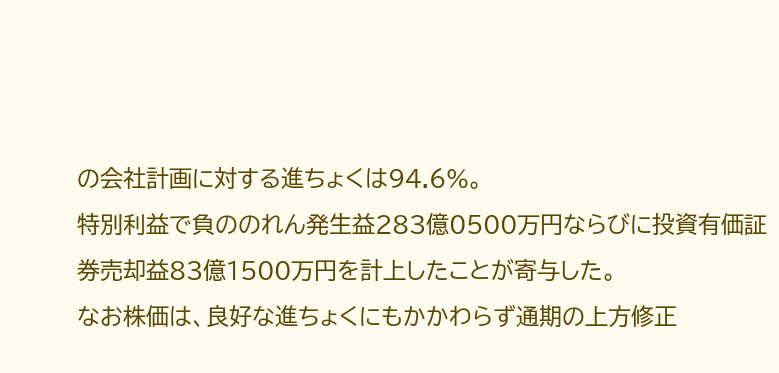の会社計画に対する進ちょくは94.6%。
特別利益で負ののれん発生益283億0500万円ならびに投資有価証券売却益83億1500万円を計上したことが寄与した。
なお株価は、良好な進ちょくにもかかわらず通期の上方修正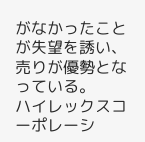がなかったことが失望を誘い、売りが優勢となっている。
ハイレックスコーポレーシ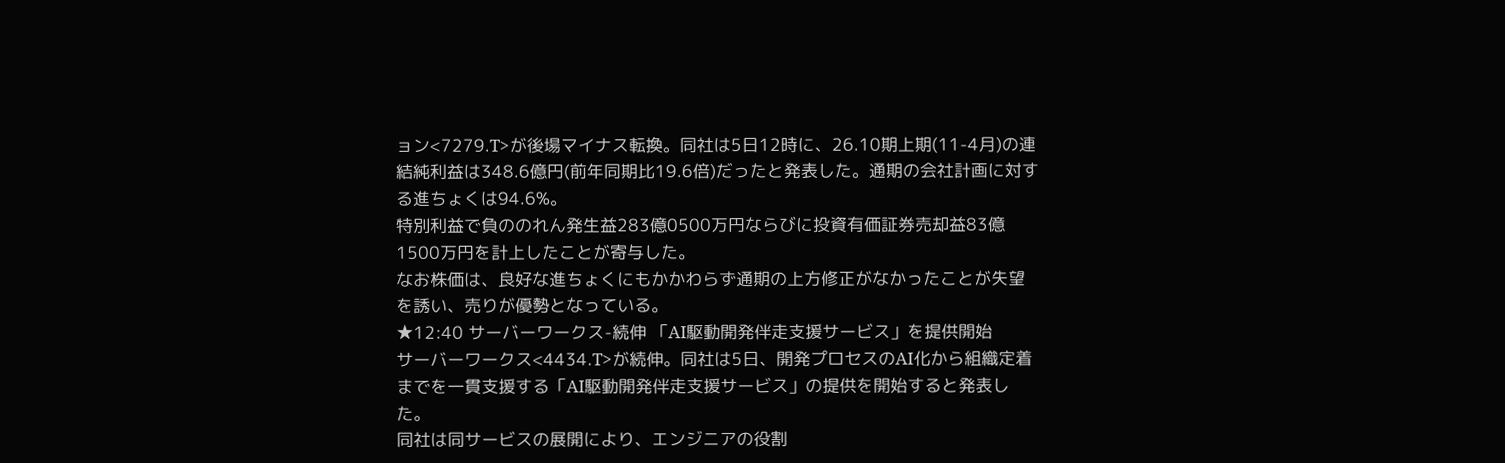ョン<7279.T>が後場マイナス転換。同社は5日12時に、26.10期上期(11-4月)の連結純利益は348.6億円(前年同期比19.6倍)だったと発表した。通期の会社計画に対する進ちょくは94.6%。
特別利益で負ののれん発生益283億0500万円ならびに投資有価証券売却益83億1500万円を計上したことが寄与した。
なお株価は、良好な進ちょくにもかかわらず通期の上方修正がなかったことが失望を誘い、売りが優勢となっている。
★12:40 サーバーワークス-続伸 「AI駆動開発伴走支援サービス」を提供開始
サーバーワークス<4434.T>が続伸。同社は5日、開発プロセスのAI化から組織定着までを一貫支援する「AI駆動開発伴走支援サービス」の提供を開始すると発表した。
同社は同サービスの展開により、エンジニアの役割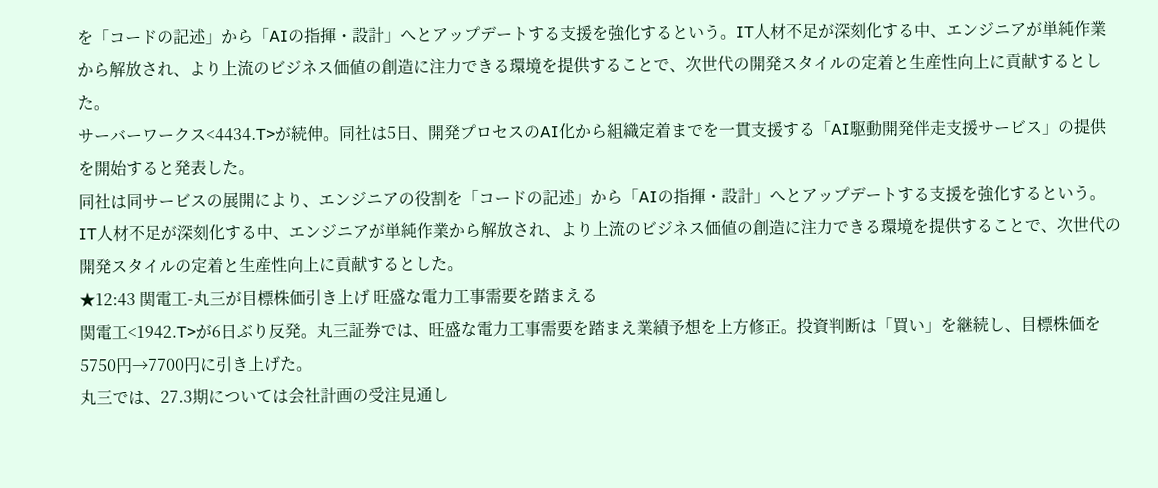を「コードの記述」から「AIの指揮・設計」へとアップデートする支援を強化するという。IT人材不足が深刻化する中、エンジニアが単純作業から解放され、より上流のビジネス価値の創造に注力できる環境を提供することで、次世代の開発スタイルの定着と生産性向上に貢献するとした。
サーバーワークス<4434.T>が続伸。同社は5日、開発プロセスのAI化から組織定着までを一貫支援する「AI駆動開発伴走支援サービス」の提供を開始すると発表した。
同社は同サービスの展開により、エンジニアの役割を「コードの記述」から「AIの指揮・設計」へとアップデートする支援を強化するという。IT人材不足が深刻化する中、エンジニアが単純作業から解放され、より上流のビジネス価値の創造に注力できる環境を提供することで、次世代の開発スタイルの定着と生産性向上に貢献するとした。
★12:43 関電工-丸三が目標株価引き上げ 旺盛な電力工事需要を踏まえる
関電工<1942.T>が6日ぶり反発。丸三証券では、旺盛な電力工事需要を踏まえ業績予想を上方修正。投資判断は「買い」を継続し、目標株価を5750円→7700円に引き上げた。
丸三では、27.3期については会社計画の受注見通し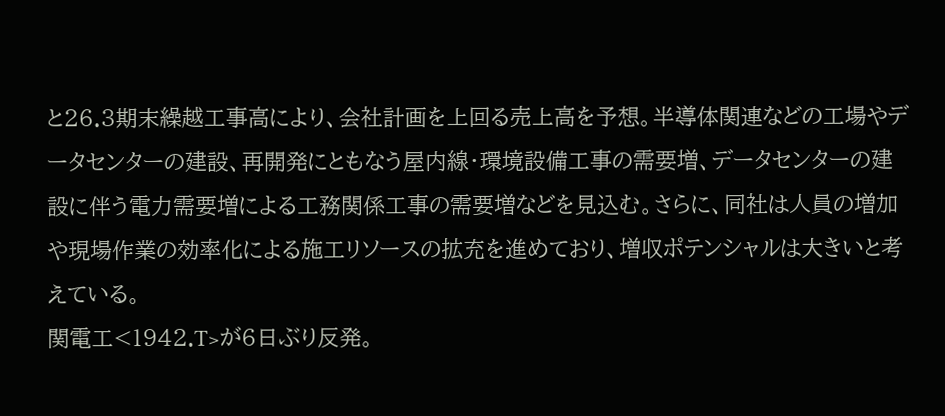と26.3期末繰越工事高により、会社計画を上回る売上高を予想。半導体関連などの工場やデータセンターの建設、再開発にともなう屋内線・環境設備工事の需要増、データセンターの建設に伴う電力需要増による工務関係工事の需要増などを見込む。さらに、同社は人員の増加や現場作業の効率化による施工リソースの拡充を進めており、増収ポテンシャルは大きいと考えている。
関電工<1942.T>が6日ぶり反発。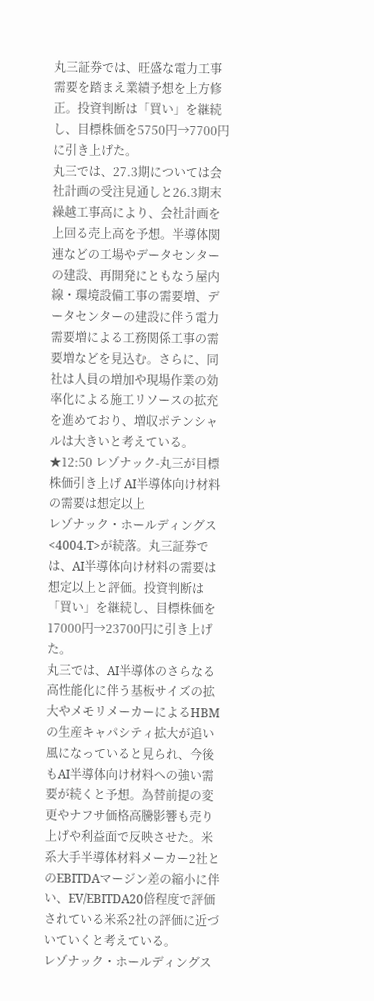丸三証券では、旺盛な電力工事需要を踏まえ業績予想を上方修正。投資判断は「買い」を継続し、目標株価を5750円→7700円に引き上げた。
丸三では、27.3期については会社計画の受注見通しと26.3期末繰越工事高により、会社計画を上回る売上高を予想。半導体関連などの工場やデータセンターの建設、再開発にともなう屋内線・環境設備工事の需要増、データセンターの建設に伴う電力需要増による工務関係工事の需要増などを見込む。さらに、同社は人員の増加や現場作業の効率化による施工リソースの拡充を進めており、増収ポテンシャルは大きいと考えている。
★12:50 レゾナック-丸三が目標株価引き上げ AI半導体向け材料の需要は想定以上
レゾナック・ホールディングス<4004.T>が続落。丸三証券では、AI半導体向け材料の需要は想定以上と評価。投資判断は「買い」を継続し、目標株価を17000円→23700円に引き上げた。
丸三では、AI半導体のさらなる高性能化に伴う基板サイズの拡大やメモリメーカーによるHBMの生産キャパシティ拡大が追い風になっていると見られ、今後もAI半導体向け材料への強い需要が続くと予想。為替前提の変更やナフサ価格高騰影響も売り上げや利益面で反映させた。米系大手半導体材料メーカー2社とのEBITDAマージン差の縮小に伴い、EV/EBITDA20倍程度で評価されている米系2社の評価に近づいていくと考えている。
レゾナック・ホールディングス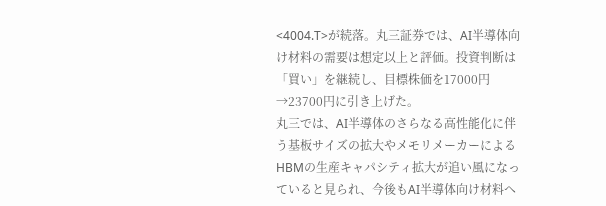<4004.T>が続落。丸三証券では、AI半導体向け材料の需要は想定以上と評価。投資判断は「買い」を継続し、目標株価を17000円→23700円に引き上げた。
丸三では、AI半導体のさらなる高性能化に伴う基板サイズの拡大やメモリメーカーによるHBMの生産キャパシティ拡大が追い風になっていると見られ、今後もAI半導体向け材料へ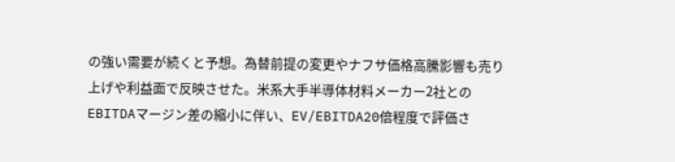の強い需要が続くと予想。為替前提の変更やナフサ価格高騰影響も売り上げや利益面で反映させた。米系大手半導体材料メーカー2社とのEBITDAマージン差の縮小に伴い、EV/EBITDA20倍程度で評価さ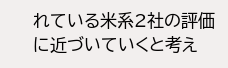れている米系2社の評価に近づいていくと考え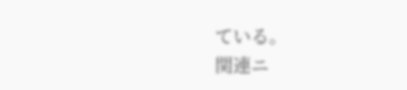ている。
関連ニ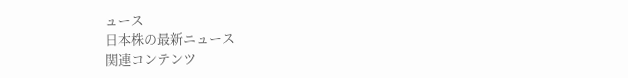ュース
日本株の最新ニュース
関連コンテンツ